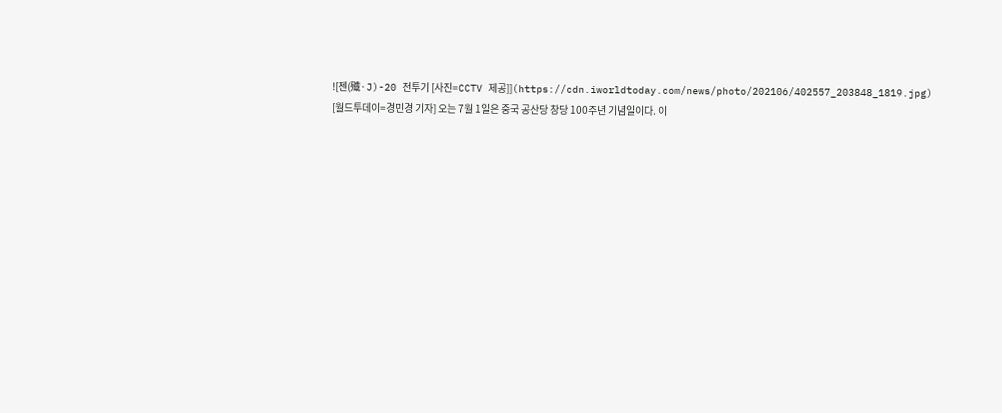![젠(殲·J)-20 전투기 [사진=CCTV 제공]](https://cdn.iworldtoday.com/news/photo/202106/402557_203848_1819.jpg)
[월드투데이=경민경 기자] 오는 7월 1일은 중국 공산당 창당 100주년 기념일이다. 이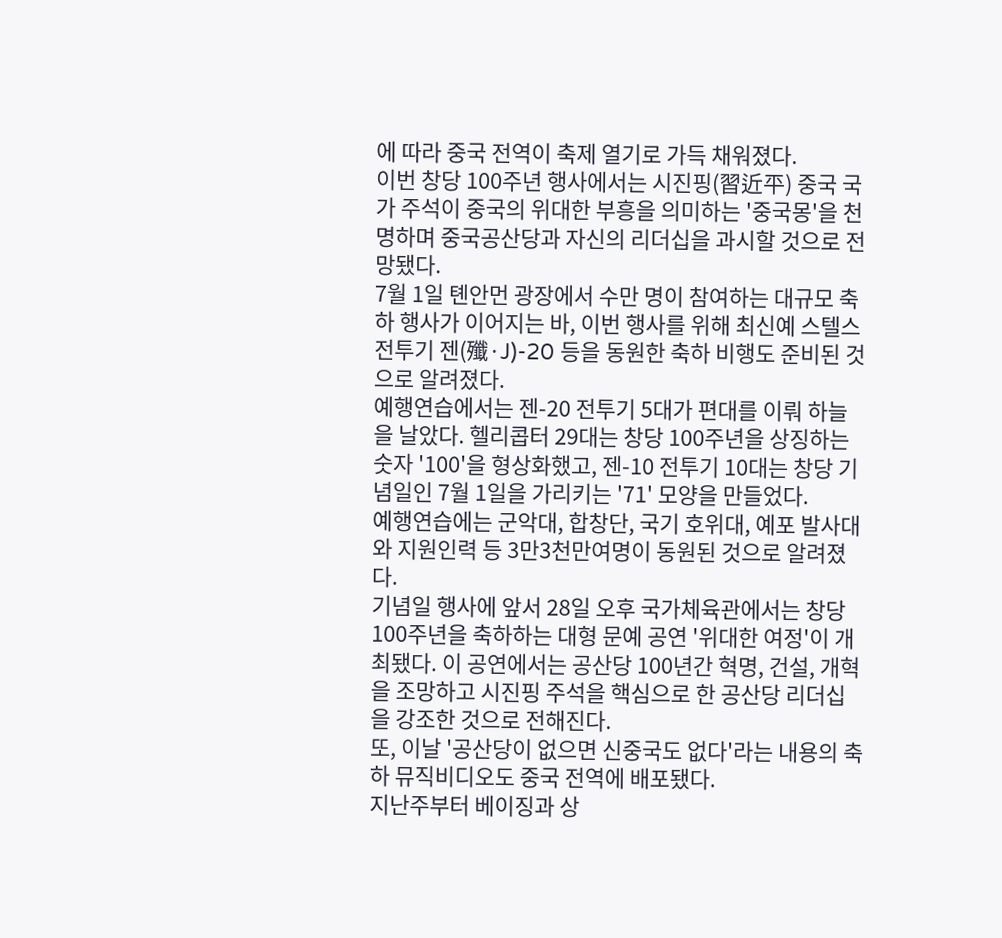에 따라 중국 전역이 축제 열기로 가득 채워졌다.
이번 창당 100주년 행사에서는 시진핑(習近平) 중국 국가 주석이 중국의 위대한 부흥을 의미하는 '중국몽'을 천명하며 중국공산당과 자신의 리더십을 과시할 것으로 전망됐다.
7월 1일 톈안먼 광장에서 수만 명이 참여하는 대규모 축하 행사가 이어지는 바, 이번 행사를 위해 최신예 스텔스 전투기 젠(殲·J)-20 등을 동원한 축하 비행도 준비된 것으로 알려졌다.
예행연습에서는 젠-20 전투기 5대가 편대를 이뤄 하늘을 날았다. 헬리콥터 29대는 창당 100주년을 상징하는 숫자 '100'을 형상화했고, 젠-10 전투기 10대는 창당 기념일인 7월 1일을 가리키는 '71' 모양을 만들었다.
예행연습에는 군악대, 합창단, 국기 호위대, 예포 발사대와 지원인력 등 3만3천만여명이 동원된 것으로 알려졌다.
기념일 행사에 앞서 28일 오후 국가체육관에서는 창당 100주년을 축하하는 대형 문예 공연 '위대한 여정'이 개최됐다. 이 공연에서는 공산당 100년간 혁명, 건설, 개혁을 조망하고 시진핑 주석을 핵심으로 한 공산당 리더십을 강조한 것으로 전해진다.
또, 이날 '공산당이 없으면 신중국도 없다'라는 내용의 축하 뮤직비디오도 중국 전역에 배포됐다.
지난주부터 베이징과 상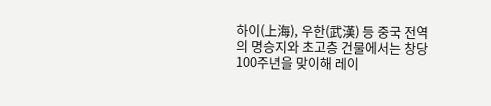하이(上海), 우한(武漢) 등 중국 전역의 명승지와 초고층 건물에서는 창당 100주년을 맞이해 레이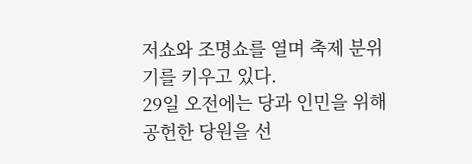저쇼와 조명쇼를 열며 축제 분위기를 키우고 있다.
29일 오전에는 당과 인민을 위해 공헌한 당원을 선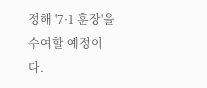정해 '7·1 훈장'을 수여할 예정이다.